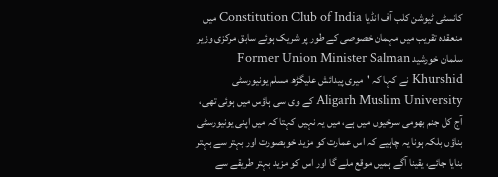کانسٹی ٹیوشن کلب آف انڈیا Constitution Club of India میں منعقدہ تقریب میں مہمان خصوصی کے طور پر شریک ہوئے سابق مرکزی وزیر سلمان خورشید Former Union Minister Salman Khurshid نے کہا کہ 'میری پیدائش علیگڑھ مسلم یونیورسٹی Aligarh Muslim University کے وی سی ہاؤس میں ہوئی تھی، آج کل جنم بھومی سرخیوں میں ہے، میں یہ نہیں کہتا کہ میں اپنی یونیورسٹی بناؤں بلکہ ہونا یہ چاہیے کہ اس عمارت کو مزید خوبصورت اور بہتر سے بہتر بنایا جائے، یقینا آگے ہمیں موقع ملے گا اور اس کو مزید بہتر طریقے سے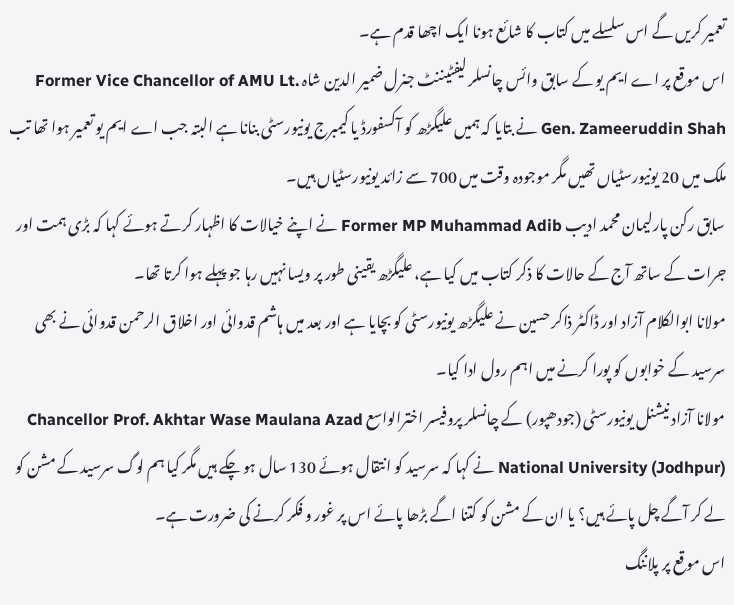تعمیر کریں گے اس سلسلے میں کتاب کا شائع ہونا ایک اچھا قدم ہے۔
اس موقع پر اے ایم یو کے سابق وائس چانسلر لیفٹیننٹ جنرل ضمیر الدین شاہ Former Vice Chancellor of AMU Lt. Gen. Zameeruddin Shah نے بتایا کہ ہمیں علیگڑھ کو آکسفورڈ یا کیمبرج یونیورسٹی بنانا ہے البتہ جب اے ایم یو تعمیر ہوا تھا تب ملک میں 20 یونیورسٹیاں تھیں مگر موجودہ وقت میں 700 سے زائد یونیورسٹیاں ہیں۔
سابق رکن پارلیمان محمد ادیب Former MP Muhammad Adib نے اپنے خیالات کا اظہار کرتے ہوئے کہا کہ بڑی ہمت اور جرات کے ساتھ آج کے حالات کا ذکر کتاب میں کیا ہے، علیگڑھ یقینی طور پر ویسا نہیں رہا جو پہلے ہوا کرتا تھا۔
مولانا ابوالکلام آزاد اور ڈاکٹر ذاکر حسین نے علیگڑھ یونیورسٹی کو بچایا ہے اور بعد میں ہاشم قدوائی اور اخلاق الرحمن قدوائی نے بھی سرسید کے خوابوں کو پورا کرنے میں اہم رول ادا کیا۔
مولانا آزاد نیشنل یونیورسٹی (جودھپور) کے چانسلر پروفیسر اخترالواسع Chancellor Prof. Akhtar Wase Maulana Azad National University (Jodhpur) نے کہا کہ سرسید کو انتقال ہوئے 130 سال ہو چکے ہیں مگر کیا ہم لوگ سرسید کے مشن کو لے کر آگے چل پائے ہیں؟ یا ان کے مشن کو کتنا اگے بڑھا پائے اس پر غور و فکر کرنے کی ضرورت ہے۔
اس موقع پر پلاننگ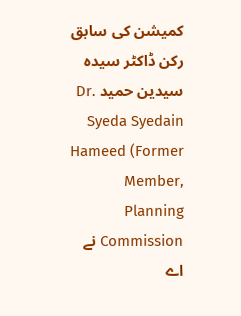کمیشن کی سابق رکن ڈاکٹر سیدہ سیدین حمید Dr. Syeda Syedain Hameed (Former Member, Planning Commission نے اے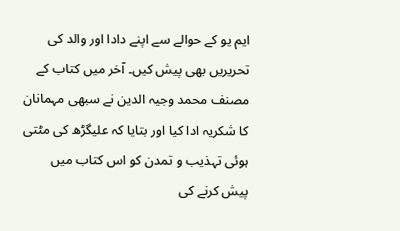ایم یو کے حوالے سے اپنے دادا اور والد کی تحریریں بھی پیش کیں۔ آخر میں کتاب کے مصنف محمد وجیہ الدین نے سبھی مہمانان کا شکریہ ادا کیا اور بتایا کہ علیگڑھ کی مٹتی ہوئی تہذیب و تمدن کو اس کتاب میں پیش کرنے کی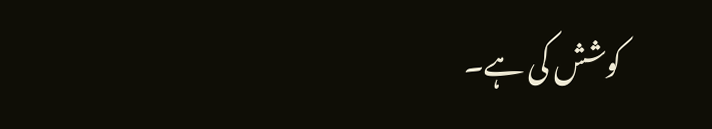کوشش کی ہے۔